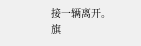接一辆离开。
旗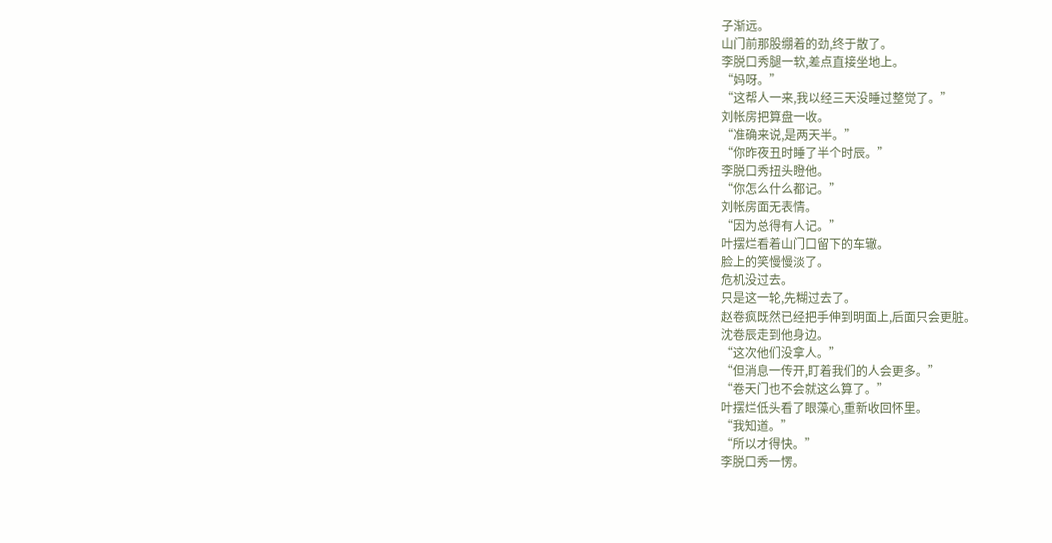子渐远。
山门前那股绷着的劲,终于散了。
李脱口秀腿一软,差点直接坐地上。
“妈呀。”
“这帮人一来,我以经三天没睡过整觉了。”
刘帐房把算盘一收。
“准确来说,是两天半。”
“你昨夜丑时睡了半个时辰。”
李脱口秀扭头瞪他。
“你怎么什么都记。”
刘帐房面无表情。
“因为总得有人记。”
叶摆烂看着山门口留下的车辙。
脸上的笑慢慢淡了。
危机没过去。
只是这一轮,先糊过去了。
赵卷疯既然已经把手伸到明面上,后面只会更脏。
沈卷辰走到他身边。
“这次他们没拿人。”
“但消息一传开,盯着我们的人会更多。”
“卷天门也不会就这么算了。”
叶摆烂低头看了眼藻心,重新收回怀里。
“我知道。”
“所以才得快。”
李脱口秀一愣。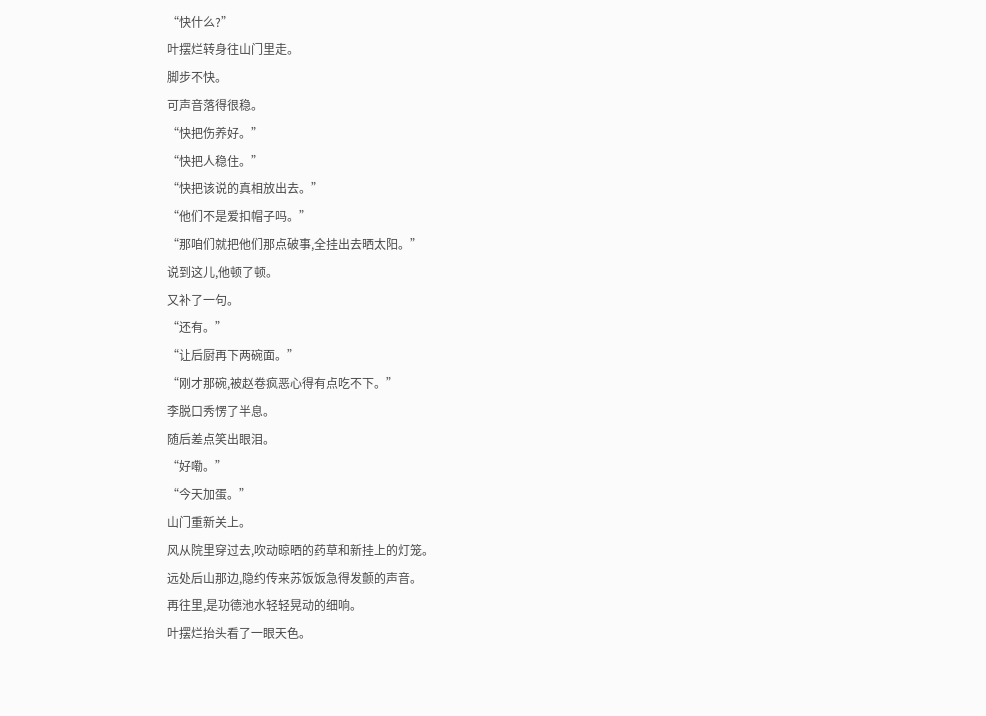“快什么?”
叶摆烂转身往山门里走。
脚步不快。
可声音落得很稳。
“快把伤养好。”
“快把人稳住。”
“快把该说的真相放出去。”
“他们不是爱扣帽子吗。”
“那咱们就把他们那点破事,全挂出去晒太阳。”
说到这儿,他顿了顿。
又补了一句。
“还有。”
“让后厨再下两碗面。”
“刚才那碗,被赵卷疯恶心得有点吃不下。”
李脱口秀愣了半息。
随后差点笑出眼泪。
“好嘞。”
“今天加蛋。”
山门重新关上。
风从院里穿过去,吹动晾晒的药草和新挂上的灯笼。
远处后山那边,隐约传来苏饭饭急得发颤的声音。
再往里,是功德池水轻轻晃动的细响。
叶摆烂抬头看了一眼天色。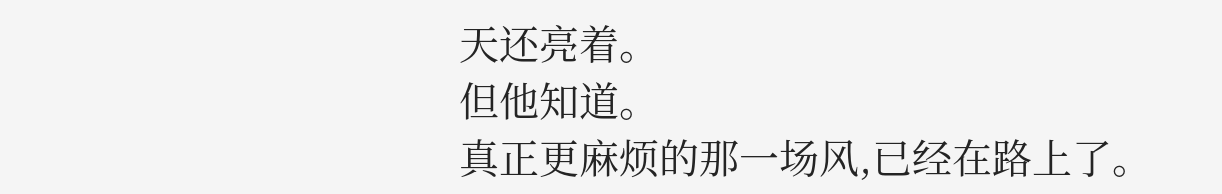天还亮着。
但他知道。
真正更麻烦的那一场风,已经在路上了。